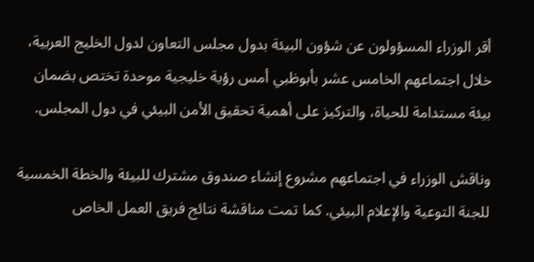أقر الوزراء المسؤولون عن شؤون البيئة بدول مجلس التعاون لدول الخليج العربية، خلال اجتماعهم الخامس عشر بأبوظبي أمس رؤية خليجية موحدة تختص بضمان بيئة مستدامة للحياة، والتركيز على أهمية تحقيق الأمن البيئي في دول المجلس.

وناقش الوزراء في اجتماعهم مشروع إنشاء صندوق مشترك للبيئة والخطة الخمسية للجنة التوعية والإعلام البيئي. كما تمت مناقشة نتائج فريق العمل الخاص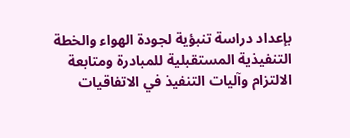بإعداد دراسة تنبؤية لجودة الهواء والخطة التنفيذية المستقبلية للمبادرة ومتابعة الالتزام وآليات التنفيذ في الاتفاقيات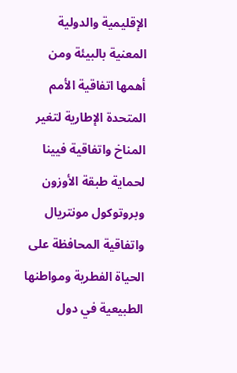الإقليمية والدولية المعنية بالبيئة ومن أهمها اتفاقية الأمم المتحدة الإطارية لتغير المناخ واتفاقية فيينا لحماية طبقة الأوزون وبروتوكول مونتريال واتفاقية المحافظة على الحياة الفطرية ومواطنها الطبيعية في دول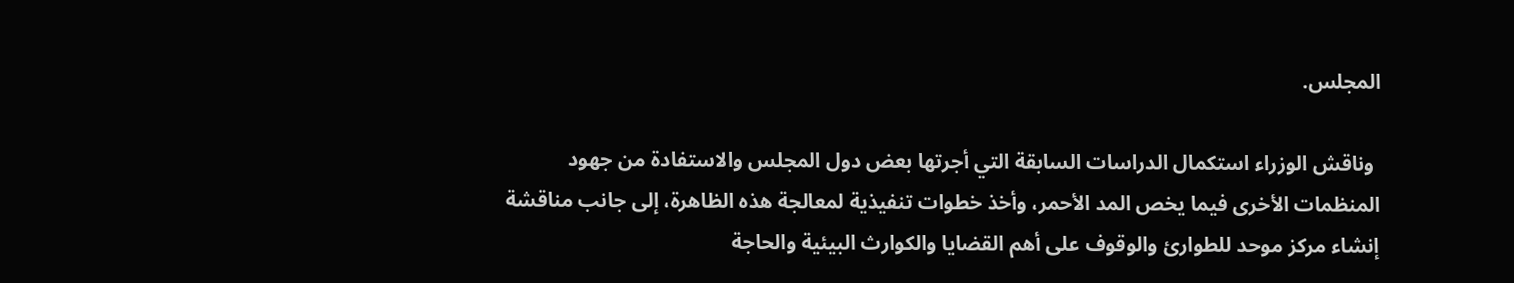المجلس.

 وناقش الوزراء استكمال الدراسات السابقة التي أجرتها بعض دول المجلس والاستفادة من جهود المنظمات الأخرى فيما يخص المد الأحمر، وأخذ خطوات تنفيذية لمعالجة هذه الظاهرة، إلى جانب مناقشة إنشاء مركز موحد للطوارئ والوقوف على أهم القضايا والكوارث البيئية والحاجة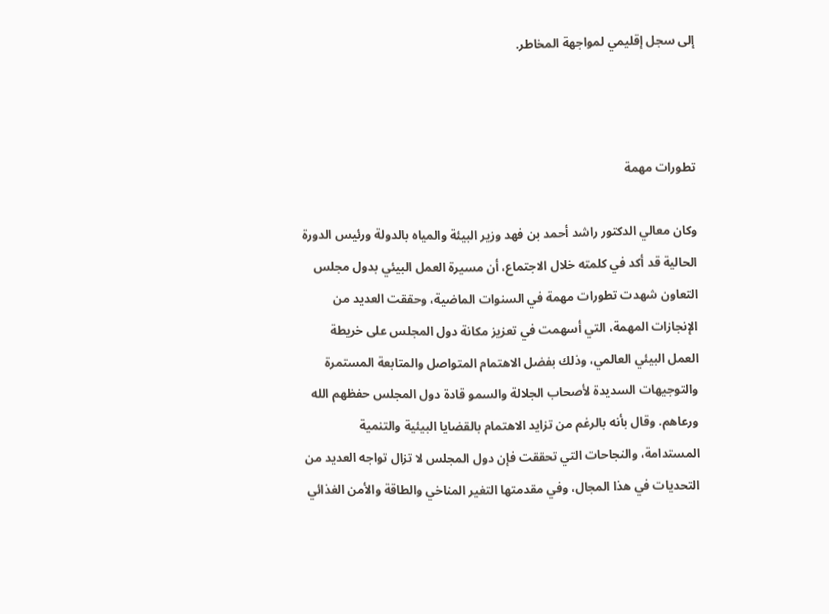إلى سجل إقليمي لمواجهة المخاطر.



تطورات مهمة

وكان معالي الدكتور راشد أحمد بن فهد وزير البيئة والمياه بالدولة ورئيس الدورة الحالية قد أكد في كلمته خلال الاجتماع، أن مسيرة العمل البيئي بدول مجلس التعاون شهدت تطورات مهمة في السنوات الماضية، وحققت العديد من الإنجازات المهمة، التي أسهمت في تعزيز مكانة دول المجلس على خريطة العمل البيئي العالمي، وذلك بفضل الاهتمام المتواصل والمتابعة المستمرة والتوجيهات السديدة لأصحاب الجلالة والسمو قادة دول المجلس حفظهم الله ورعاهم. وقال بأنه بالرغم من تزايد الاهتمام بالقضايا البيئية والتنمية المستدامة، والنجاحات التي تحققت فإن دول المجلس لا تزال تواجه العديد من التحديات في هذا المجال، وفي مقدمتها التغير المناخي والطاقة والأمن الغذائي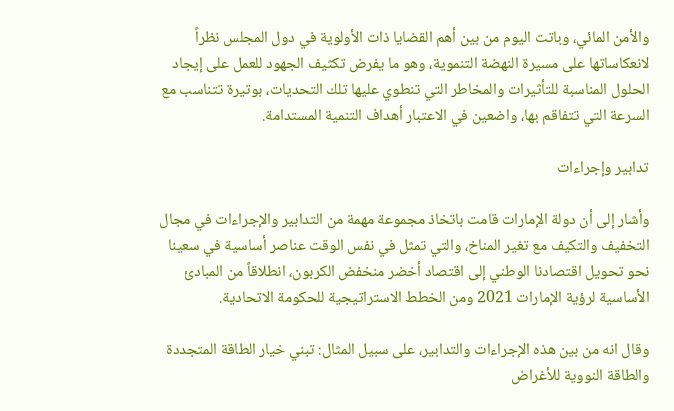والأمن المائي، وباتت اليوم من بين أهم القضايا ذات الأولوية في دول المجلس نظراً لانعكاساتها على مسيرة النهضة التنموية، وهو ما يفرض تكثيف الجهود للعمل على إيجاد الحلول المناسبة للتأثيرات والمخاطر التي تنطوي عليها تلك التحديات، بوتيرة تتناسب مع السرعة التي تتفاقم بها، واضعين في الاعتبار أهداف التنمية المستدامة.

تدابير وإجراءات

وأشار إلى أن دولة الإمارات قامت باتخاذ مجموعة مهمة من التدابير والإجراءات في مجال التخفيف والتكيف مع تغير المناخ، والتي تمثل في نفس الوقت عناصر أساسية في سعينا نحو تحويل اقتصادنا الوطني إلى اقتصاد أخضر منخفض الكربون، انطلاقاً من المبادئ الأساسية لرؤية الإمارات 2021 ومن الخطط الاستراتيجية للحكومة الاتحادية.

وقال انه من بين هذه الإجراءات والتدابير، على سبيل المثال: تبني خيار الطاقة المتجددة والطاقة النووية للأغراض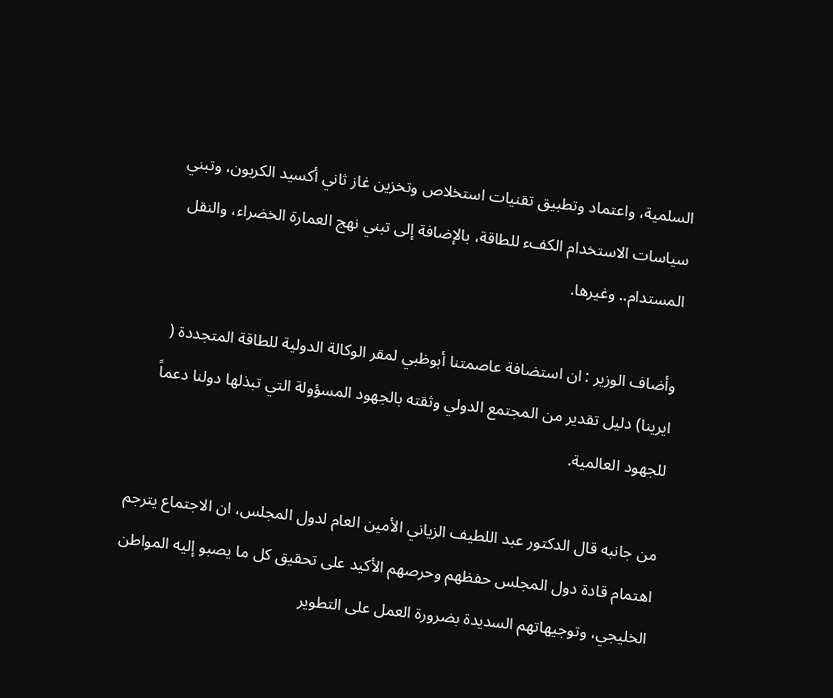السلمية، واعتماد وتطبيق تقنيات استخلاص وتخزين غاز ثاني أكسيد الكربون، وتبني سياسات الاستخدام الكفء للطاقة، بالإضافة إلى تبني نهج العمارة الخضراء، والنقل المستدام.. وغيرها.

وأضاف الوزير : ان استضافة عاصمتنا أبوظبي لمقر الوكالة الدولية للطاقة المتجددة ( ايرينا) دليل تقدير من المجتمع الدولي وثقته بالجهود المسؤولة التي تبذلها دولنا دعماً للجهود العالمية.

من جانبه قال الدكتور عبد اللطيف الزياني الأمين العام لدول المجلس، ان الاجتماع يترجم اهتمام قادة دول المجلس حفظهم وحرصهم الأكيد على تحقيق كل ما يصبو إليه المواطن الخليجي، وتوجيهاتهم السديدة بضرورة العمل على التطوير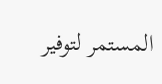المستمر لتوفير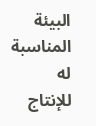البيئة المناسبة له للإنتاج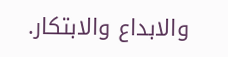والابداع والابتكار.